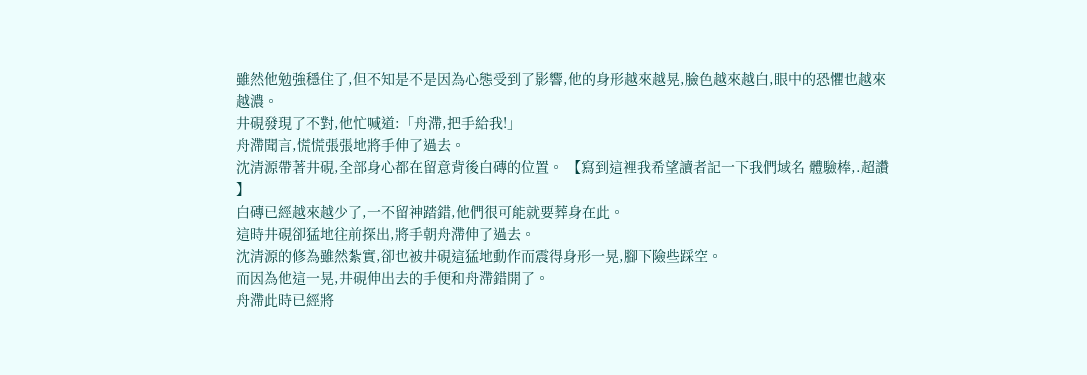雖然他勉強穩住了,但不知是不是因為心態受到了影響,他的身形越來越晃,臉色越來越白,眼中的恐懼也越來越濃。
井硯發現了不對,他忙喊道:「舟滯,把手給我!」
舟滯聞言,慌慌張張地將手伸了過去。
沈清源帶著井硯,全部身心都在留意背後白磚的位置。 【寫到這裡我希望讀者記一下我們域名 體驗棒,.超讚 】
白磚已經越來越少了,一不留神踏錯,他們很可能就要葬身在此。
這時井硯卻猛地往前探出,將手朝舟滯伸了過去。
沈清源的修為雖然紮實,卻也被井硯這猛地動作而震得身形一晃,腳下險些踩空。
而因為他這一晃,井硯伸出去的手便和舟滯錯開了。
舟滯此時已經將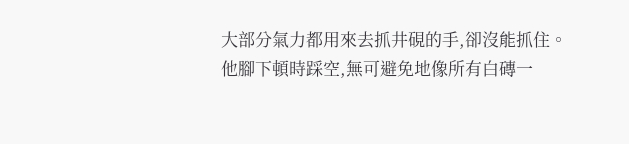大部分氣力都用來去抓井硯的手,卻沒能抓住。
他腳下頓時踩空,無可避免地像所有白磚一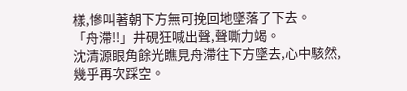樣,慘叫著朝下方無可挽回地墜落了下去。
「舟滯!!」井硯狂喊出聲,聲嘶力竭。
沈清源眼角餘光瞧見舟滯往下方墜去,心中駭然,幾乎再次踩空。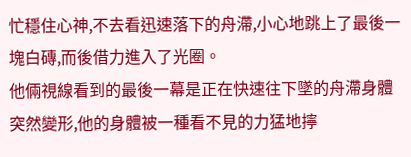忙穩住心神,不去看迅速落下的舟滯,小心地跳上了最後一塊白磚,而後借力進入了光圈。
他倆視線看到的最後一幕是正在快速往下墜的舟滯身體突然變形,他的身體被一種看不見的力猛地擰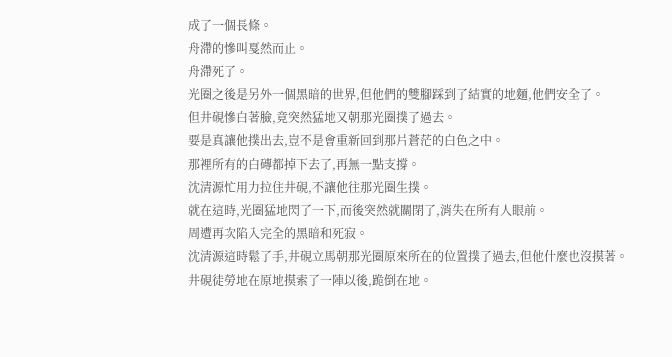成了一個長條。
舟滯的慘叫戛然而止。
舟滯死了。
光圈之後是另外一個黑暗的世界,但他們的雙腳踩到了結實的地麵,他們安全了。
但井硯慘白著臉,竟突然猛地又朝那光圈撲了過去。
要是真讓他撲出去,豈不是會重新回到那片蒼茫的白色之中。
那裡所有的白磚都掉下去了,再無一點支撐。
沈清源忙用力拉住井硯,不讓他往那光圈生撲。
就在這時,光圈猛地閃了一下,而後突然就關閉了,消失在所有人眼前。
周遭再次陷入完全的黑暗和死寂。
沈清源這時鬆了手,井硯立馬朝那光圈原來所在的位置撲了過去,但他什麼也沒摸著。
井硯徒勞地在原地摸索了一陣以後,跪倒在地。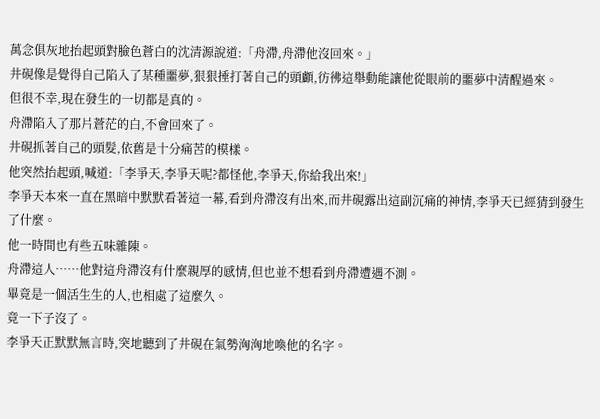萬念俱灰地抬起頭對臉色蒼白的沈清源說道:「舟滯,舟滯他沒回來。」
井硯像是覺得自己陷入了某種噩夢,狠狠捶打著自己的頭顱,彷彿這舉動能讓他從眼前的噩夢中清醒過來。
但很不幸,現在發生的一切都是真的。
舟滯陷入了那片蒼茫的白,不會回來了。
井硯抓著自己的頭髮,依舊是十分痛苦的模樣。
他突然抬起頭,喊道:「李爭天,李爭天呢?都怪他,李爭天,你給我出來!」
李爭天本來一直在黑暗中默默看著這一幕,看到舟滯沒有出來,而井硯露出這副沉痛的神情,李爭天已經猜到發生了什麼。
他一時間也有些五味雜陳。
舟滯這人……他對這舟滯沒有什麼親厚的感情,但也並不想看到舟滯遭遇不測。
畢竟是一個活生生的人,也相處了這麼久。
竟一下子沒了。
李爭天正默默無言時,突地聽到了井硯在氣勢洶洶地喚他的名字。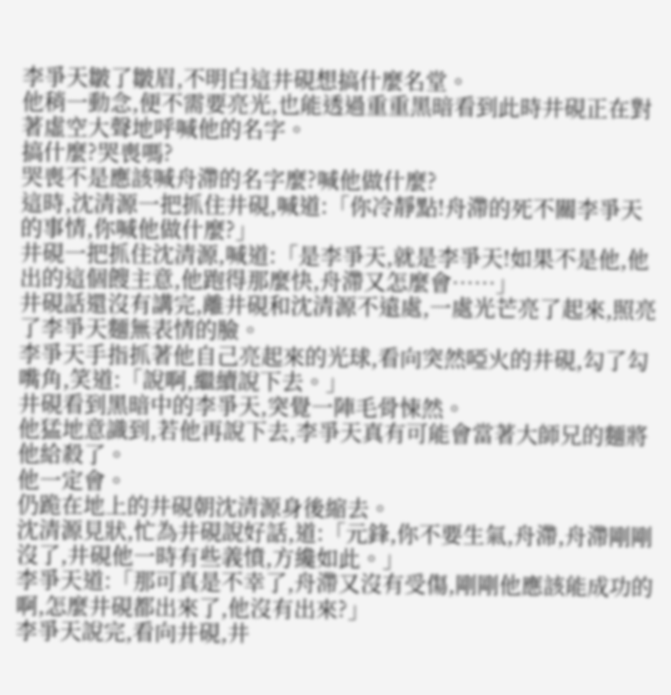李爭天皺了皺眉,不明白這井硯想搞什麼名堂。
他稍一動念,便不需要亮光,也能透過重重黑暗看到此時井硯正在對著虛空大聲地呼喊他的名字。
搞什麼?哭喪嗎?
哭喪不是應該喊舟滯的名字麼?喊他做什麼?
這時,沈清源一把抓住井硯,喊道:「你冷靜點!舟滯的死不關李爭天的事情,你喊他做什麼?」
井硯一把抓住沈清源,喊道:「是李爭天,就是李爭天!如果不是他,他出的這個餿主意,他跑得那麼快,舟滯又怎麼會……」
井硯話還沒有講完,離井硯和沈清源不遠處,一處光芒亮了起來,照亮了李爭天麵無表情的臉。
李爭天手指抓著他自己亮起來的光球,看向突然啞火的井硯,勾了勾嘴角,笑道:「說啊,繼續說下去。」
井硯看到黑暗中的李爭天,突覺一陣毛骨悚然。
他猛地意識到,若他再說下去,李爭天真有可能會當著大師兄的麵將他給殺了。
他一定會。
仍跪在地上的井硯朝沈清源身後縮去。
沈清源見狀,忙為井硯說好話,道:「元鋒,你不要生氣,舟滯,舟滯剛剛沒了,井硯他一時有些義憤,方纔如此。」
李爭天道:「那可真是不幸了,舟滯又沒有受傷,剛剛他應該能成功的啊,怎麼井硯都出來了,他沒有出來?」
李爭天說完,看向井硯,井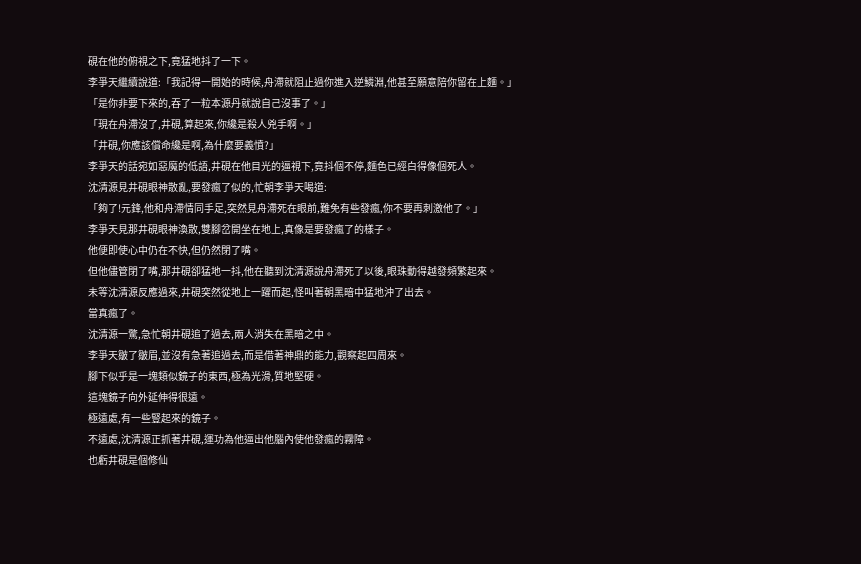硯在他的俯視之下,竟猛地抖了一下。
李爭天繼續說道:「我記得一開始的時候,舟滯就阻止過你進入逆鱗淵,他甚至願意陪你留在上麵。」
「是你非要下來的,吞了一粒本源丹就說自己沒事了。」
「現在舟滯沒了,井硯,算起來,你纔是殺人兇手啊。」
「井硯,你應該償命纔是啊,為什麼要義憤?」
李爭天的話宛如惡魔的低語,井硯在他目光的逼視下,竟抖個不停,麵色已經白得像個死人。
沈清源見井硯眼神散亂,要發瘋了似的,忙朝李爭天喝道:
「夠了!元鋒,他和舟滯情同手足,突然見舟滯死在眼前,難免有些發瘋,你不要再刺激他了。」
李爭天見那井硯眼神渙散,雙腳岔開坐在地上,真像是要發瘋了的樣子。
他便即使心中仍在不快,但仍然閉了嘴。
但他儘管閉了嘴,那井硯卻猛地一抖,他在聽到沈清源說舟滯死了以後,眼珠動得越發頻繁起來。
未等沈清源反應過來,井硯突然從地上一躍而起,怪叫著朝黑暗中猛地沖了出去。
當真瘋了。
沈清源一驚,急忙朝井硯追了過去,兩人消失在黑暗之中。
李爭天皺了皺眉,並沒有急著追過去,而是借著神鼎的能力,觀察起四周來。
腳下似乎是一塊類似鏡子的東西,極為光滑,質地堅硬。
這塊鏡子向外延伸得很遠。
極遠處,有一些豎起來的鏡子。
不遠處,沈清源正抓著井硯,運功為他逼出他腦內使他發瘋的霧障。
也虧井硯是個修仙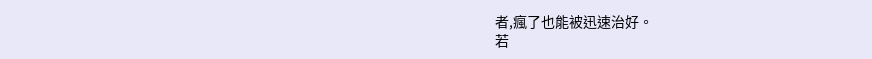者,瘋了也能被迅速治好。
若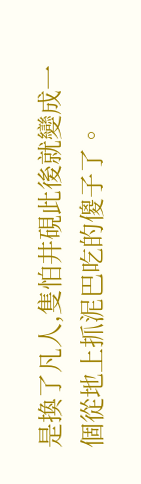是換了凡人,隻怕井硯此後就變成一個從地上抓泥巴吃的傻子了。